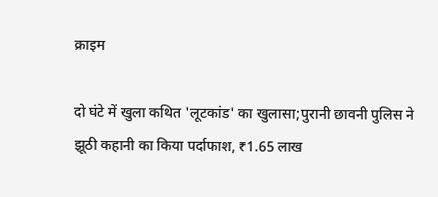क्राइम

दो घंटे में खुला कथित 'लूटकांड' का खुलासा;पुरानी छावनी पुलिस ने झूठी कहानी का किया पर्दाफाश, ₹1.65 लाख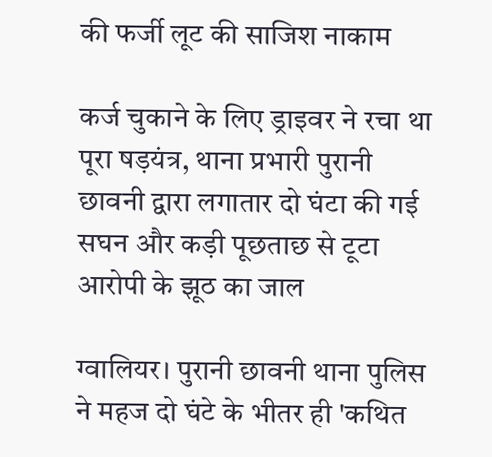की फर्जी लूट की साजिश नाकाम

कर्ज चुकाने के लिए ड्राइवर ने रचा था पूरा षड़यंत्र, थाना प्रभारी पुरानी छावनी द्वारा लगातार दो घंटा की गई सघन और कड़ी पूछताछ से टूटा आरोपी के झूठ का जाल

ग्वालियर। पुरानी छावनी थाना पुलिस ने महज दो घंटे के भीतर ही 'कथित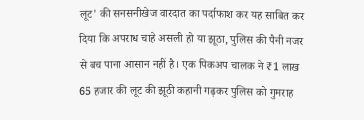लूट' की सनसनीखेज वारदात का पर्दाफाश कर यह साबित कर दिया कि अपराध चाहे असली हो या झूठा, पुलिस की पैनी नजर से बच पाना आसान नहीं है। एक पिकअप चालक ने ₹1 लाख 65 हजार की लूट की झूठी कहानी गढ़कर पुलिस को गुमराह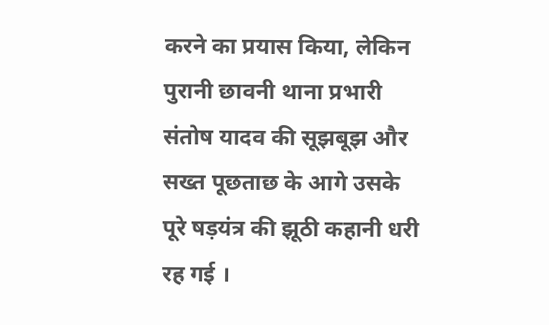करने का प्रयास किया, लेकिन पुरानी छावनी थाना प्रभारी संतोष यादव की सूझबूझ और सख्त पूछताछ के आगे उसके पूरे षड़यंत्र की झूठी कहानी धरी रह गई ।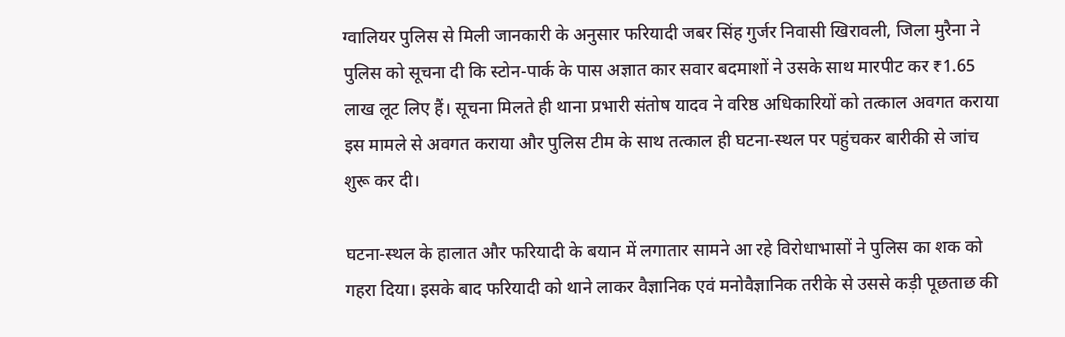ग्वालियर पुलिस से मिली जानकारी के अनुसार फरियादी जबर सिंह गुर्जर निवासी खिरावली, जिला मुरैना ने पुलिस को सूचना दी कि स्टोन-पार्क के पास अज्ञात कार सवार बदमाशों ने उसके साथ मारपीट कर ₹1.65 लाख लूट लिए हैं। सूचना मिलते ही थाना प्रभारी संतोष यादव ने वरिष्ठ अधिकारियों को तत्काल अवगत कराया इस मामले से अवगत कराया और पुलिस टीम के साथ तत्काल ही घटना-स्थल पर पहुंचकर बारीकी से जांच शुरू कर दी।

घटना-स्थल के हालात और फरियादी के बयान में लगातार सामने आ रहे विरोधाभासों ने पुलिस का शक को गहरा दिया। इसके बाद फरियादी को थाने लाकर वैज्ञानिक एवं मनोवैज्ञानिक तरीके से उससे कड़ी पूछताछ की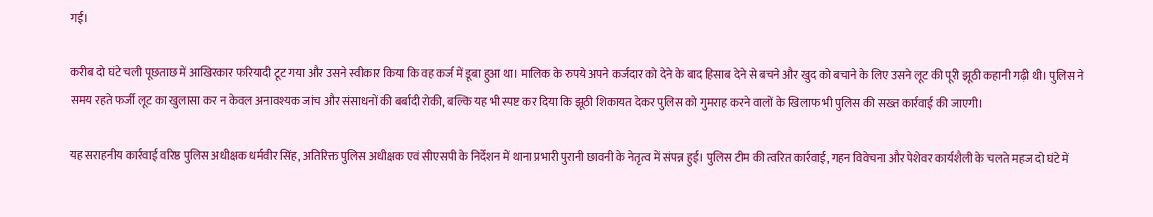गई।

करीब दो घंटे चली पूछताछ में आखिरकार फरियादी टूट गया और उसने स्वीकार किया कि वह कर्ज में डूबा हुआ था। मालिक के रुपये अपने कर्जदार को देने के बाद हिसाब देने से बचने और खुद को बचाने के लिए उसने लूट की पूरी झूठी कहानी गढ़ी थी। पुलिस ने समय रहते फर्जी लूट का खुलासा कर न केवल अनावश्यक जांच और संसाधनों की बर्बादी रोकी, बल्कि यह भी स्पष्ट कर दिया कि झूठी शिकायत देकर पुलिस को गुमराह करने वालों के खिलाफ भी पुलिस की सख्त कार्रवाई की जाएगी।

यह सराहनीय कार्रवाई वरिष्ठ पुलिस अधीक्षक धर्मवीर सिंह, अतिरिक्त पुलिस अधीक्षक एवं सीएसपी के निर्देशन में थाना प्रभारी पुरानी छावनी के नेतृत्व में संपन्न हुई। पुलिस टीम की त्वरित कार्रवाई, गहन विवेचना और पेशेवर कार्यशैली के चलते महज दो घंटे में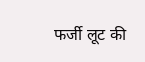फर्जी लूट की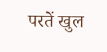परतें खुल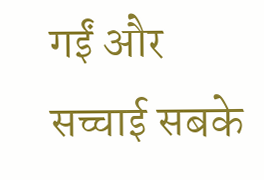गईं और सच्चाई सबके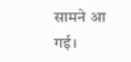सामने आ गई।